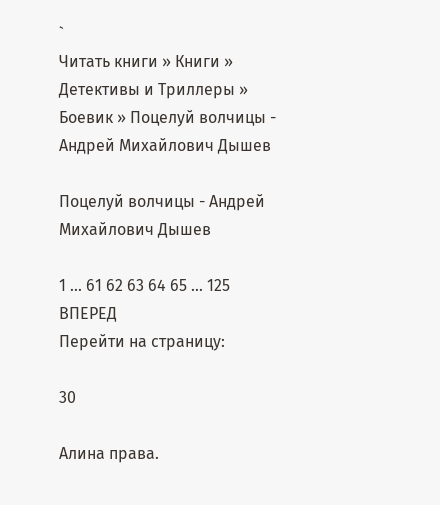`
Читать книги » Книги » Детективы и Триллеры » Боевик » Поцелуй волчицы - Андрей Михайлович Дышев

Поцелуй волчицы - Андрей Михайлович Дышев

1 ... 61 62 63 64 65 ... 125 ВПЕРЕД
Перейти на страницу:

30

Алина права.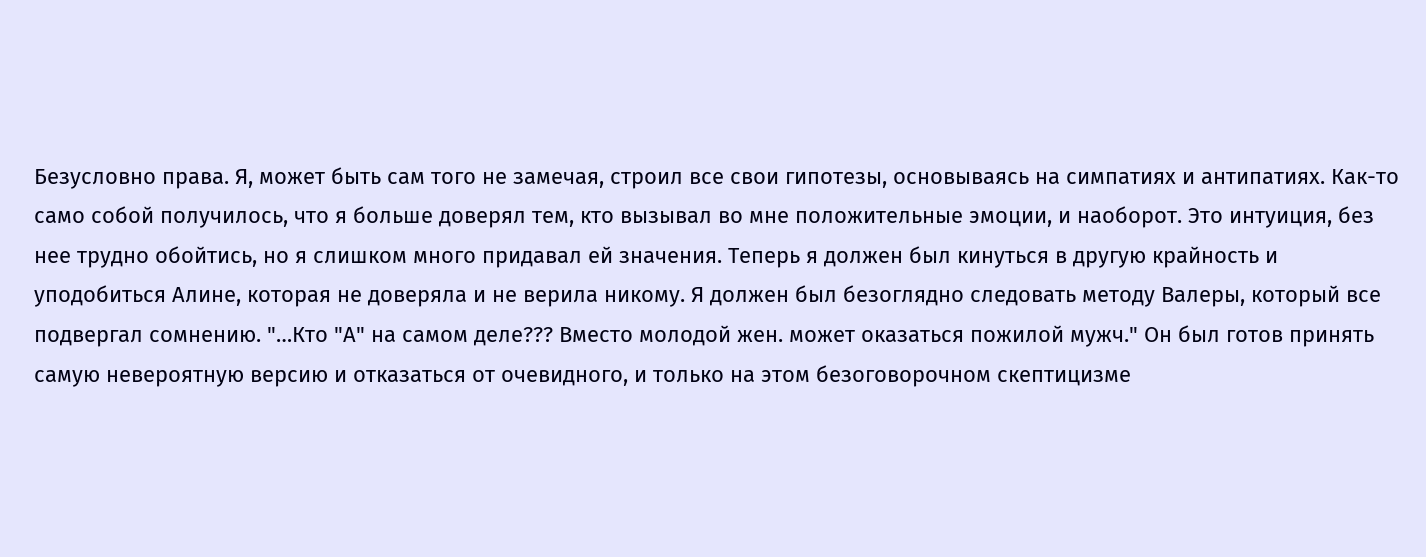Безусловно права. Я, может быть сам того не замечая, строил все свои гипотезы, основываясь на симпатиях и антипатиях. Как-то само собой получилось, что я больше доверял тем, кто вызывал во мне положительные эмоции, и наоборот. Это интуиция, без нее трудно обойтись, но я слишком много придавал ей значения. Теперь я должен был кинуться в другую крайность и уподобиться Алине, которая не доверяла и не верила никому. Я должен был безоглядно следовать методу Валеры, который все подвергал сомнению. "…Кто "А" на самом деле??? Вместо молодой жен. может оказаться пожилой мужч." Он был готов принять самую невероятную версию и отказаться от очевидного, и только на этом безоговорочном скептицизме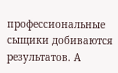профессиональные сыщики добиваются результатов. А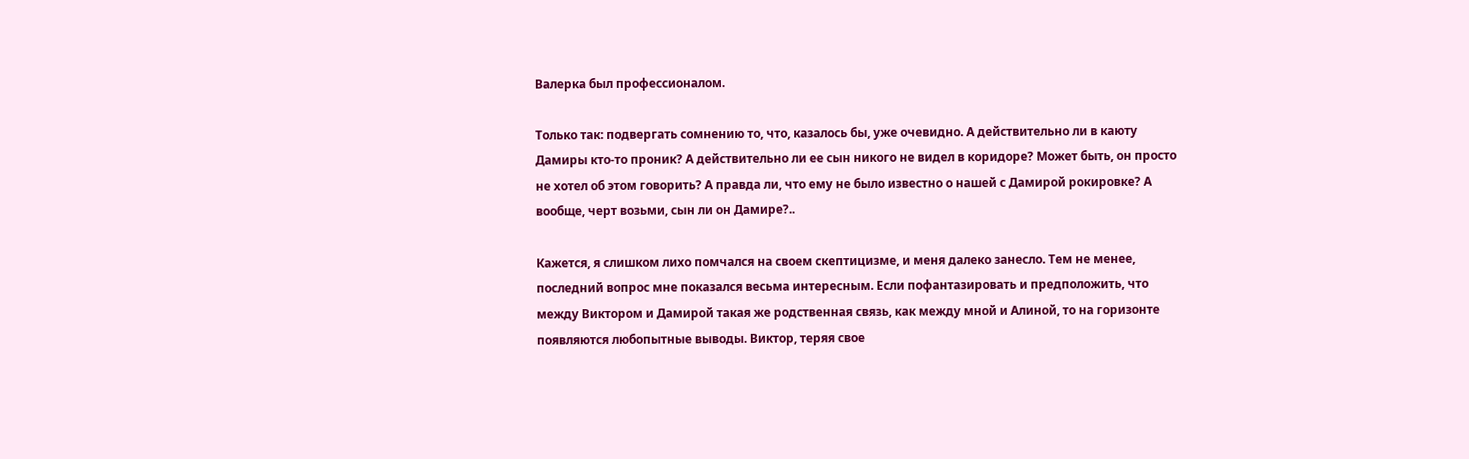Валерка был профессионалом.

Только так: подвергать сомнению то, что, казалось бы, уже очевидно. А действительно ли в каюту Дамиры кто-то проник? А действительно ли ее сын никого не видел в коридоре? Может быть, он просто не хотел об этом говорить? А правда ли, что ему не было известно о нашей с Дамирой рокировке? А вообще, черт возьми, сын ли он Дамире?..

Кажется, я слишком лихо помчался на своем скептицизме, и меня далеко занесло. Тем не менее, последний вопрос мне показался весьма интересным. Если пофантазировать и предположить, что между Виктором и Дамирой такая же родственная связь, как между мной и Алиной, то на горизонте появляются любопытные выводы. Виктор, теряя свое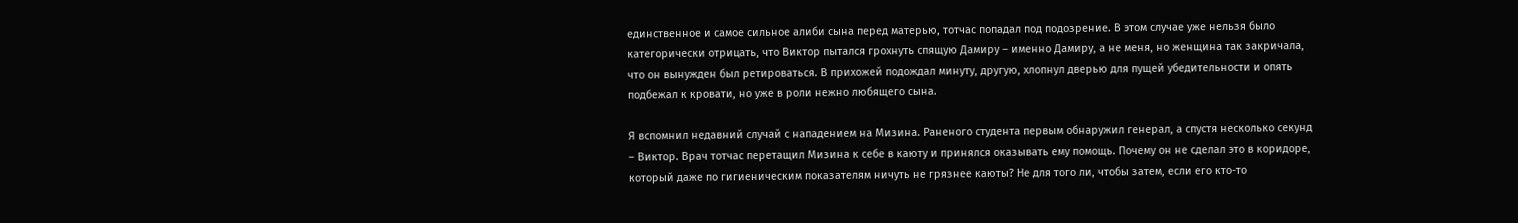единственное и самое сильное алиби сына перед матерью, тотчас попадал под подозрение. В этом случае уже нельзя было категорически отрицать, что Виктор пытался грохнуть спящую Дамиру – именно Дамиру, а не меня, но женщина так закричала, что он вынужден был ретироваться. В прихожей подождал минуту, другую, хлопнул дверью для пущей убедительности и опять подбежал к кровати, но уже в роли нежно любящего сына.

Я вспомнил недавний случай с нападением на Мизина. Раненого студента первым обнаружил генерал, а спустя несколько секунд – Виктор. Врач тотчас перетащил Мизина к себе в каюту и принялся оказывать ему помощь. Почему он не сделал это в коридоре, который даже по гигиеническим показателям ничуть не грязнее каюты? Не для того ли, чтобы затем, если его кто-то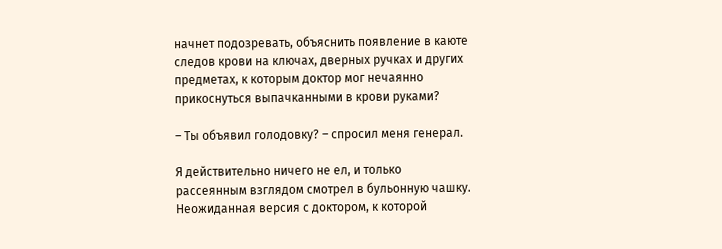начнет подозревать, объяснить появление в каюте следов крови на ключах, дверных ручках и других предметах, к которым доктор мог нечаянно прикоснуться выпачканными в крови руками?

– Ты объявил голодовку? – спросил меня генерал.

Я действительно ничего не ел, и только рассеянным взглядом смотрел в бульонную чашку. Неожиданная версия с доктором, к которой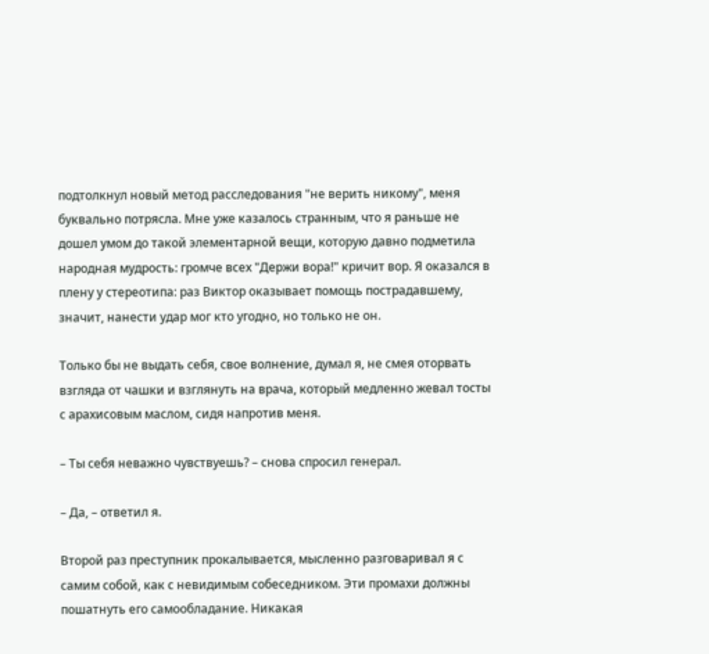подтолкнул новый метод расследования "не верить никому", меня буквально потрясла. Мне уже казалось странным, что я раньше не дошел умом до такой элементарной вещи, которую давно подметила народная мудрость: громче всех "Держи вора!" кричит вор. Я оказался в плену у стереотипа: раз Виктор оказывает помощь пострадавшему, значит, нанести удар мог кто угодно, но только не он.

Только бы не выдать себя, свое волнение, думал я, не смея оторвать взгляда от чашки и взглянуть на врача, который медленно жевал тосты с арахисовым маслом, сидя напротив меня.

– Ты себя неважно чувствуешь? – снова спросил генерал.

– Да, – ответил я.

Второй раз преступник прокалывается, мысленно разговаривал я с самим собой, как с невидимым собеседником. Эти промахи должны пошатнуть его самообладание. Никакая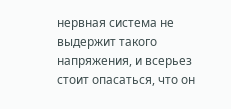нервная система не выдержит такого напряжения, и всерьез стоит опасаться, что он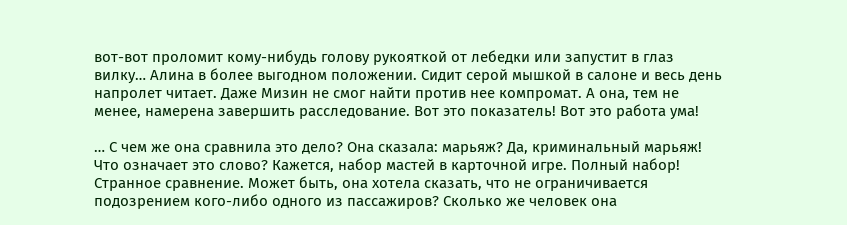вот-вот проломит кому-нибудь голову рукояткой от лебедки или запустит в глаз вилку… Алина в более выгодном положении. Сидит серой мышкой в салоне и весь день напролет читает. Даже Мизин не смог найти против нее компромат. А она, тем не менее, намерена завершить расследование. Вот это показатель! Вот это работа ума!

… С чем же она сравнила это дело? Она сказала: марьяж? Да, криминальный марьяж! Что означает это слово? Кажется, набор мастей в карточной игре. Полный набор! Странное сравнение. Может быть, она хотела сказать, что не ограничивается подозрением кого-либо одного из пассажиров? Сколько же человек она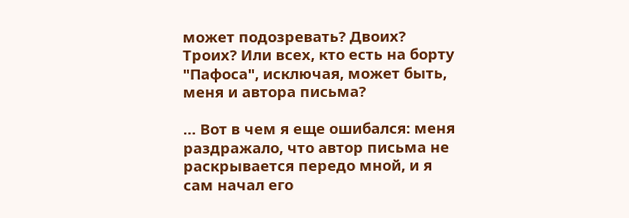может подозревать? Двоих? Троих? Или всех, кто есть на борту "Пафоса", исключая, может быть, меня и автора письма?

… Вот в чем я еще ошибался: меня раздражало, что автор письма не раскрывается передо мной, и я сам начал его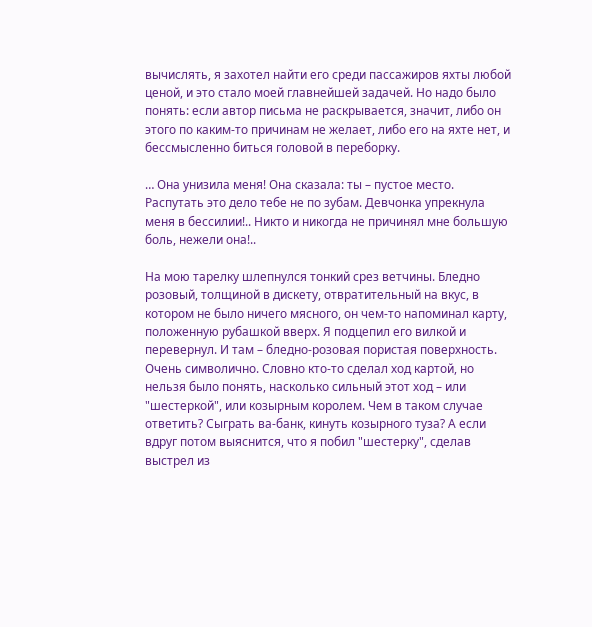вычислять, я захотел найти его среди пассажиров яхты любой ценой, и это стало моей главнейшей задачей. Но надо было понять: если автор письма не раскрывается, значит, либо он этого по каким-то причинам не желает, либо его на яхте нет, и бессмысленно биться головой в переборку.

… Она унизила меня! Она сказала: ты – пустое место. Распутать это дело тебе не по зубам. Девчонка упрекнула меня в бессилии!.. Никто и никогда не причинял мне большую боль, нежели она!..

На мою тарелку шлепнулся тонкий срез ветчины. Бледно розовый, толщиной в дискету, отвратительный на вкус, в котором не было ничего мясного, он чем-то напоминал карту, положенную рубашкой вверх. Я подцепил его вилкой и перевернул. И там – бледно-розовая пористая поверхность. Очень символично. Словно кто-то сделал ход картой, но нельзя было понять, насколько сильный этот ход – или "шестеркой", или козырным королем. Чем в таком случае ответить? Сыграть ва-банк, кинуть козырного туза? А если вдруг потом выяснится, что я побил "шестерку", сделав выстрел из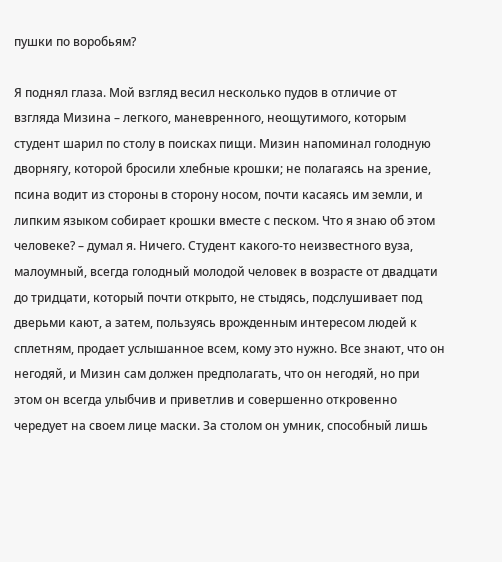пушки по воробьям?

Я поднял глаза. Мой взгляд весил несколько пудов в отличие от взгляда Мизина – легкого, маневренного, неощутимого, которым студент шарил по столу в поисках пищи. Мизин напоминал голодную дворнягу, которой бросили хлебные крошки; не полагаясь на зрение, псина водит из стороны в сторону носом, почти касаясь им земли, и липким языком собирает крошки вместе с песком. Что я знаю об этом человеке? – думал я. Ничего. Студент какого-то неизвестного вуза, малоумный, всегда голодный молодой человек в возрасте от двадцати до тридцати, который почти открыто, не стыдясь, подслушивает под дверьми кают, а затем, пользуясь врожденным интересом людей к сплетням, продает услышанное всем, кому это нужно. Все знают, что он негодяй, и Мизин сам должен предполагать, что он негодяй, но при этом он всегда улыбчив и приветлив и совершенно откровенно чередует на своем лице маски. За столом он умник, способный лишь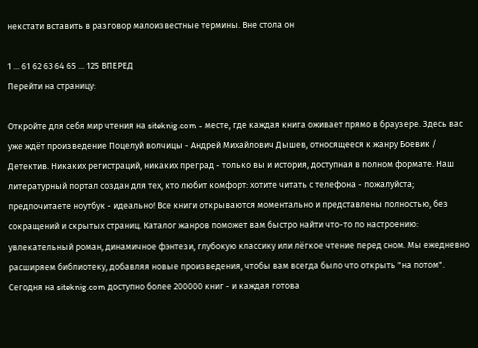некстати вставить в разговор малоизвестные термины. Вне стола он

1 ... 61 62 63 64 65 ... 125 ВПЕРЕД
Перейти на страницу:

Откройте для себя мир чтения на siteknig.com - месте, где каждая книга оживает прямо в браузере. Здесь вас уже ждёт произведение Поцелуй волчицы - Андрей Михайлович Дышев, относящееся к жанру Боевик / Детектив. Никаких регистраций, никаких преград - только вы и история, доступная в полном формате. Наш литературный портал создан для тех, кто любит комфорт: хотите читать с телефона - пожалуйста; предпочитаете ноутбук - идеально! Все книги открываются моментально и представлены полностью, без сокращений и скрытых страниц. Каталог жанров поможет вам быстро найти что-то по настроению: увлекательный роман, динамичное фэнтези, глубокую классику или лёгкое чтение перед сном. Мы ежедневно расширяем библиотеку, добавляя новые произведения, чтобы вам всегда было что открыть "на потом". Сегодня на siteknig.com доступно более 200000 книг - и каждая готова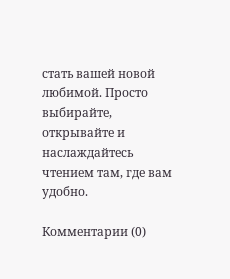стать вашей новой любимой. Просто выбирайте, открывайте и наслаждайтесь чтением там, где вам удобно.

Комментарии (0)